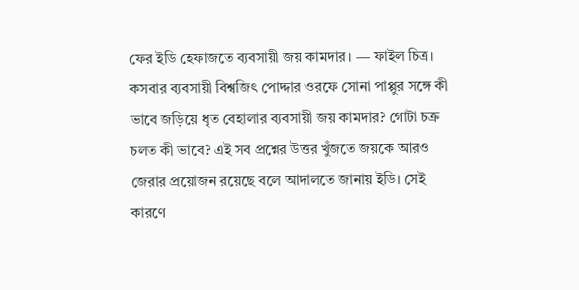ফের ইডি হেফাজতে ব্যবসায়ী জয় কামদার। — ফাইল চিত্র।
কসবার ব্যবসায়ী বিশ্বজিৎ পোদ্দার ওরফে সোনা পাপ্পুর সঙ্গে কী ভাবে জড়িয়ে ধৃত বেহালার ব্যবসায়ী জয় কামদার? গোটা চক্র চলত কী ভাবে? এই সব প্রশ্নের উত্তর খুঁজতে জয়কে আরও জেরার প্রয়োজন রয়েছে বলে আদালতে জানায় ইডি। সেই কারণে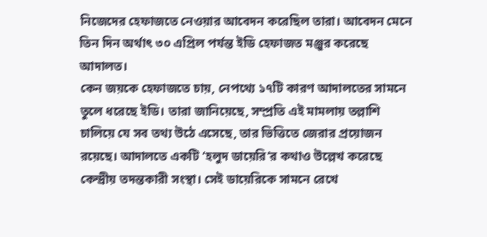নিজেদের হেফাজতে নেওয়ার আবেদন করেছিল তারা। আবেদন মেনে তিন দিন অর্থাৎ ৩০ এপ্রিল পর্যন্ত ইডি হেফাজত মঞ্জুর করেছে আদালত।
কেন জয়কে হেফাজতে চায়, নেপথ্যে ১৭টি কারণ আদালতের সামনে তুলে ধরেছে ইডি। তারা জানিয়েছে, সম্প্রতি এই মামলায় তল্লাশি চালিয়ে যে সব তথ্য উঠে এসেছে, তার ভিত্তিতে জেরার প্রয়োজন রয়েছে। আদালতে একটি ‘হলুদ ডায়েরি’র কথাও উল্লেখ করেছে কেন্দ্রীয় তদন্তকারী সংস্থা। সেই ডায়েরিকে সামনে রেখে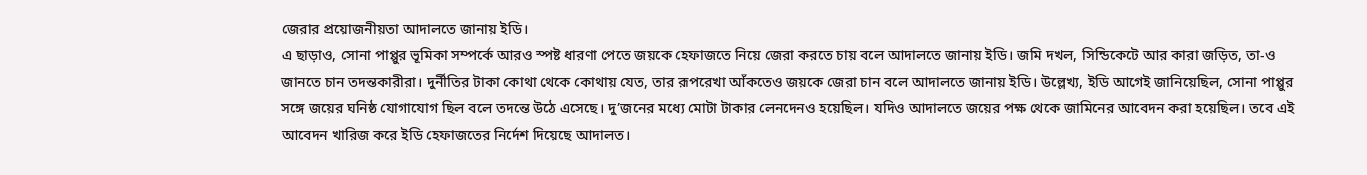জেরার প্রয়োজনীয়তা আদালতে জানায় ইডি।
এ ছাড়াও, সোনা পাপ্পুর ভূমিকা সম্পর্কে আরও স্পষ্ট ধারণা পেতে জয়কে হেফাজতে নিয়ে জেরা করতে চায় বলে আদালতে জানায় ইডি। জমি দখল, সিন্ডিকেটে আর কারা জড়িত, তা-ও জানতে চান তদন্তকারীরা। দুর্নীতির টাকা কোথা থেকে কোথায় যেত, তার রূপরেখা আঁকতেও জয়কে জেরা চান বলে আদালতে জানায় ইডি। উল্লেখ্য, ইডি আগেই জানিয়েছিল, সোনা পাপ্পুর সঙ্গে জয়ের ঘনিষ্ঠ যোগাযোগ ছিল বলে তদন্তে উঠে এসেছে। দু’জনের মধ্যে মোটা টাকার লেনদেনও হয়েছিল। যদিও আদালতে জয়ের পক্ষ থেকে জামিনের আবেদন করা হয়েছিল। তবে এই আবেদন খারিজ করে ইডি হেফাজতের নির্দেশ দিয়েছে আদালত।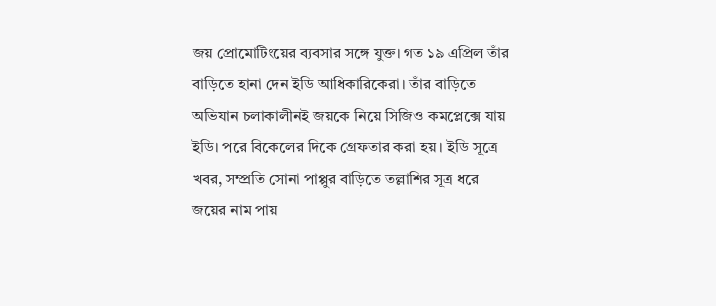জয় প্রোমোটিংয়ের ব্যবসার সঙ্গে যুক্ত। গত ১৯ এপ্রিল তাঁর বাড়িতে হানা দেন ইডি আধিকারিকেরা। তাঁর বাড়িতে অভিযান চলাকালীনই জয়কে নিয়ে সিজিও কমপ্লেক্সে যায় ইডি। পরে বিকেলের দিকে গ্রেফতার করা হয়। ইডি সূত্রে খবর, সম্প্রতি সোনা পাপ্পুর বাড়িতে তল্লাশির সূত্র ধরে জয়ের নাম পায়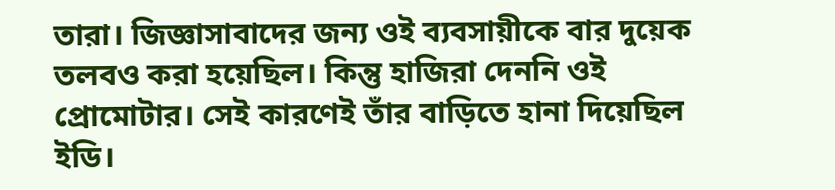তারা। জিজ্ঞাসাবাদের জন্য ওই ব্যবসায়ীকে বার দুয়েক তলবও করা হয়েছিল। কিন্তু হাজিরা দেননি ওই প্রোমোটার। সেই কারণেই তাঁর বাড়িতে হানা দিয়েছিল ইডি।